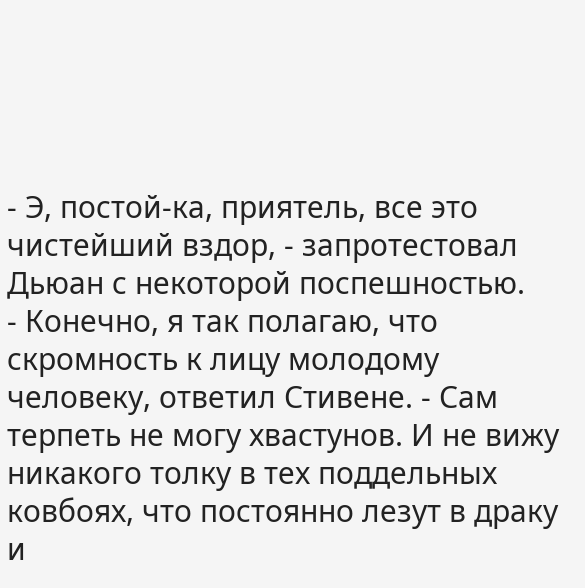- Э, постой-ка, приятель, все это чистейший вздор, - запротестовал Дьюан с некоторой поспешностью.
- Конечно, я так полагаю, что скромность к лицу молодому человеку, ответил Стивене. - Сам терпеть не могу хвастунов. И не вижу никакого толку в тех поддельных ковбоях, что постоянно лезут в драку и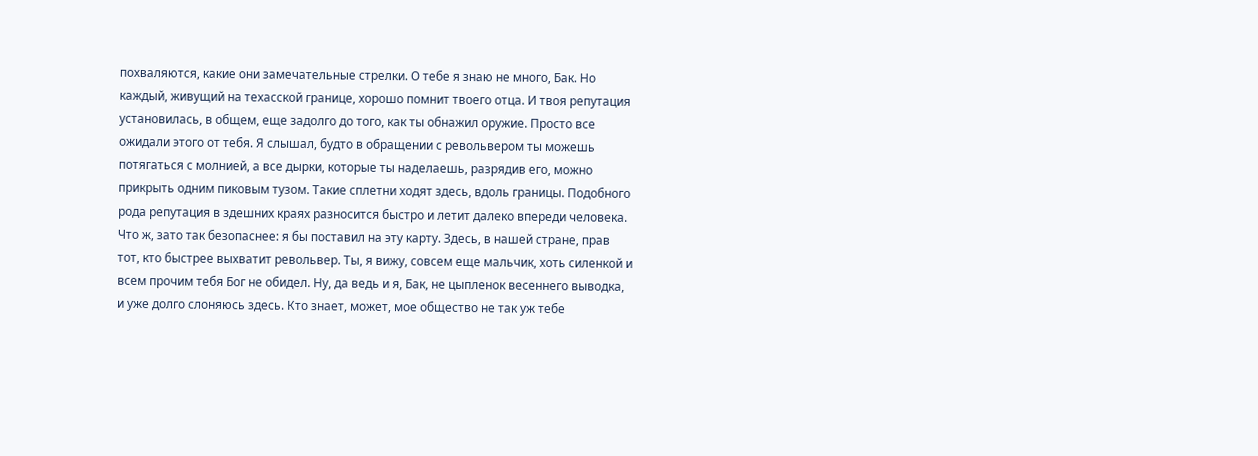похваляются, какие они замечательные стрелки. О тебе я знаю не много, Бак. Но каждый, живущий на техасской границе, хорошо помнит твоего отца. И твоя репутация установилась, в общем, еще задолго до того, как ты обнажил оружие. Просто все ожидали этого от тебя. Я слышал, будто в обращении с револьвером ты можешь потягаться с молнией, а все дырки, которые ты наделаешь, разрядив его, можно прикрыть одним пиковым тузом. Такие сплетни ходят здесь, вдоль границы. Подобного рода репутация в здешних краях разносится быстро и летит далеко впереди человека. Что ж, зато так безопаснее: я бы поставил на эту карту. Здесь, в нашей стране, прав тот, кто быстрее выхватит револьвер. Ты, я вижу, совсем еще мальчик, хоть силенкой и всем прочим тебя Бог не обидел. Ну, да ведь и я, Бак, не цыпленок весеннего выводка, и уже долго слоняюсь здесь. Кто знает, может, мое общество не так уж тебе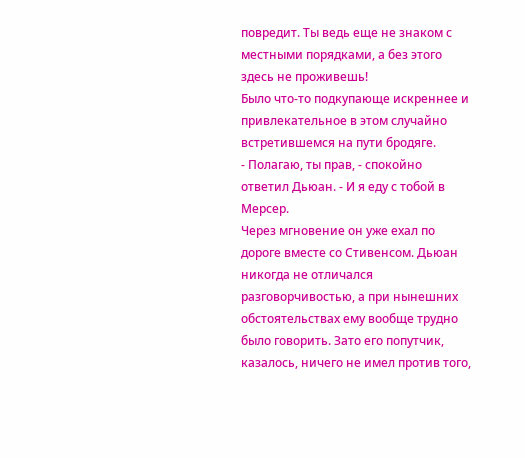повредит. Ты ведь еще не знаком с местными порядками, а без этого здесь не проживешь!
Было что-то подкупающе искреннее и привлекательное в этом случайно встретившемся на пути бродяге.
- Полагаю, ты прав, - спокойно ответил Дьюан. - И я еду с тобой в Мерсер.
Через мгновение он уже ехал по дороге вместе со Стивенсом. Дьюан никогда не отличался разговорчивостью, а при нынешних обстоятельствах ему вообще трудно было говорить. Зато его попутчик, казалось, ничего не имел против того,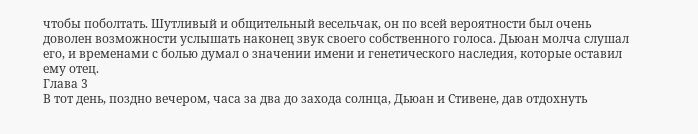чтобы поболтать. Шутливый и общительный весельчак, он по всей вероятности был очень доволен возможности услышать наконец звук своего собственного голоса. Дьюан молча слушал его, и временами с болью думал о значении имени и генетического наследия, которые оставил ему отец.
Глава 3
В тот день, поздно вечером, часа за два до захода солнца, Дьюан и Стивене, дав отдохнуть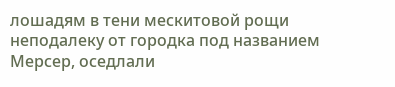лошадям в тени мескитовой рощи неподалеку от городка под названием Мерсер, оседлали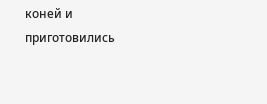коней и приготовились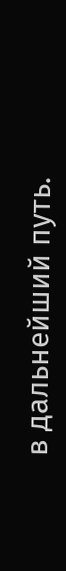в дальнейший путь.